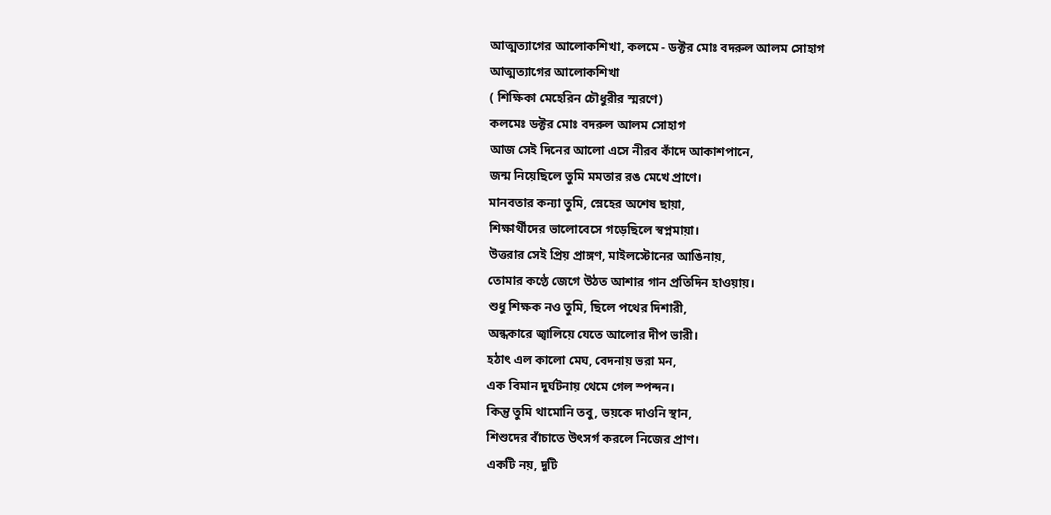আত্মত্যাগের আলোকশিখা, কলমে - ডক্টর মোঃ বদরুল আলম সোহাগ
আত্মত্যাগের আলোকশিখা
( শিক্ষিকা মেহেরিন চৌধুরীর স্মরণে)
কলমেঃ ডক্টর মোঃ বদরুল আলম সোহাগ
আজ সেই দিনের আলো এসে নীরব কাঁদে আকাশপানে,
জন্ম নিয়েছিলে তুমি মমতার রঙ মেখে প্রাণে।
মানবতার কন্যা তুমি, স্নেহের অশেষ ছায়া,
শিক্ষার্থীদের ভালোবেসে গড়েছিলে স্বপ্নমায়া।
উত্তরার সেই প্রিয় প্রাঙ্গণ, মাইলস্টোনের আঙিনায়,
তোমার কণ্ঠে জেগে উঠত আশার গান প্রতিদিন হাওয়ায়।
শুধু শিক্ষক নও তুমি, ছিলে পথের দিশারী,
অন্ধকারে জ্বালিয়ে যেতে আলোর দীপ ভারী।
হঠাৎ এল কালো মেঘ, বেদনায় ভরা মন,
এক বিমান দুর্ঘটনায় থেমে গেল স্পন্দন।
কিন্তু তুমি থামোনি তবু, ভয়কে দাওনি স্থান,
শিশুদের বাঁচাতে উৎসর্গ করলে নিজের প্রাণ।
একটি নয়, দুটি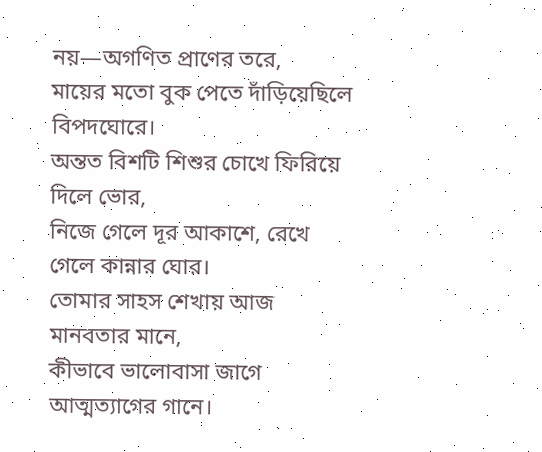নয়—অগণিত প্রাণের তরে,
মায়ের মতো বুক পেতে দাঁড়িয়েছিলে বিপদঘোরে।
অন্তত বিশটি শিশুর চোখে ফিরিয়ে দিলে ভোর,
নিজে গেলে দূর আকাশে, রেখে গেলে কান্নার ঘোর।
তোমার সাহস শেখায় আজ মানবতার মানে,
কীভাবে ভালোবাসা জাগে আত্মত্যাগের গানে।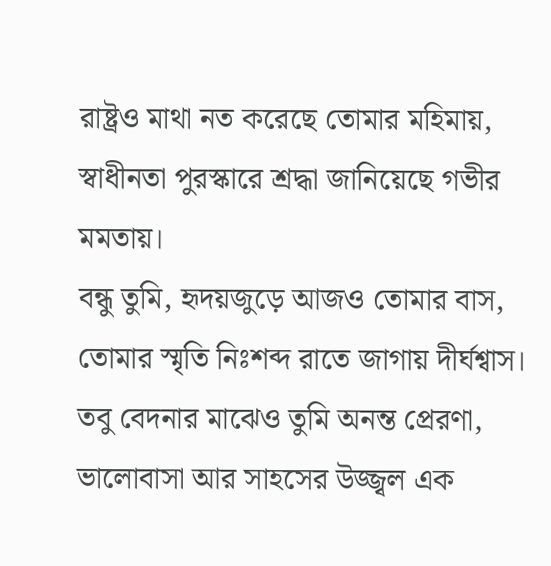রাষ্ট্রও মাথা নত করেছে তোমার মহিমায়,
স্বাধীনতা পুরস্কারে শ্রদ্ধা জানিয়েছে গভীর মমতায়।
বন্ধু তুমি, হৃদয়জুড়ে আজও তোমার বাস,
তোমার স্মৃতি নিঃশব্দ রাতে জাগায় দীর্ঘশ্বাস।
তবু বেদনার মাঝেও তুমি অনন্ত প্রেরণা,
ভালোবাসা আর সাহসের উজ্জ্বল এক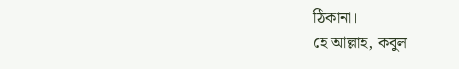ঠিকানা।
হে আল্লাহ, কবুল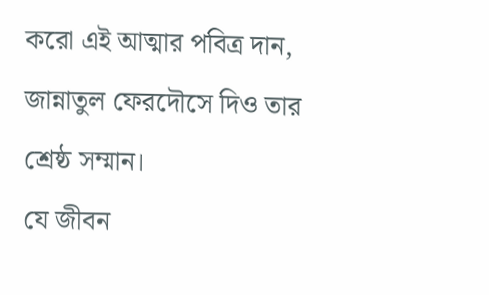করো এই আত্মার পবিত্র দান,
জান্নাতুল ফেরদৌসে দিও তার শ্রেষ্ঠ সম্মান।
যে জীবন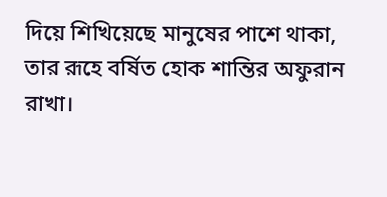দিয়ে শিখিয়েছে মানুষের পাশে থাকা,
তার রূহে বর্ষিত হোক শান্তির অফুরান রাখা।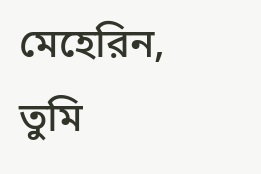মেহেরিন, তুমি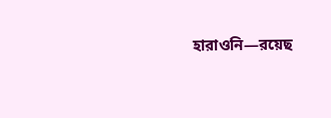হারাওনি—রয়েছ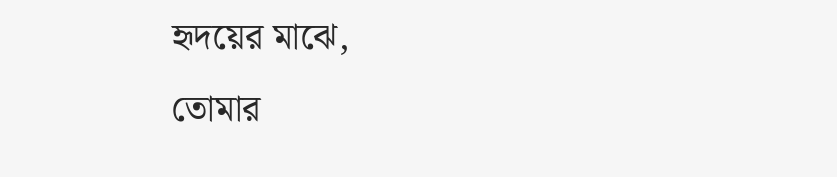হৃদয়ের মাঝে,
তোমার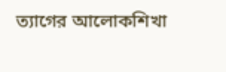ত্যাগের আলোকশিখা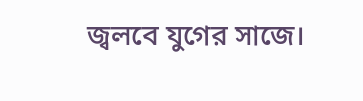জ্বলবে যুগের সাজে।